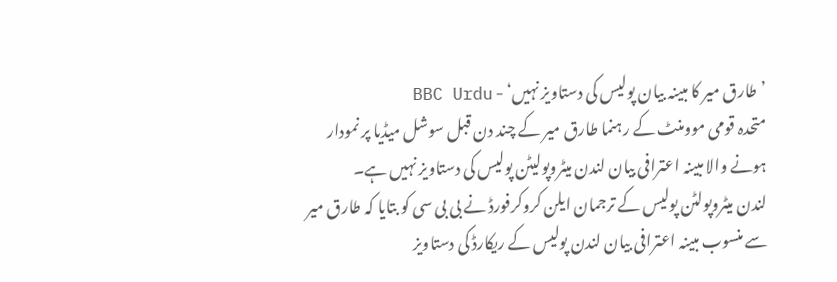’طارق میر کا مبینہ بیان پولیس کی دستاویز نہیں‘ - BBC Urdu
متحدہ قومی موومنٹ کے رہنما طارق میر کے چند دن قبل سوشل میڈیا پر نمودار ہونے والا مبینہ اعترافی بیان لندن میٹروپولیٹن پولیس کی دستاویز نہیں ہے۔
لندن میٹروپولٹن پولیس کے ترجمان ایلن کروکرفورڈ نے بی بی سی کو بتایا کہ طارق میر سے منسوب مبینہ اعترافی بیان لندن پولیس کے ریکارڈ کی دستاویز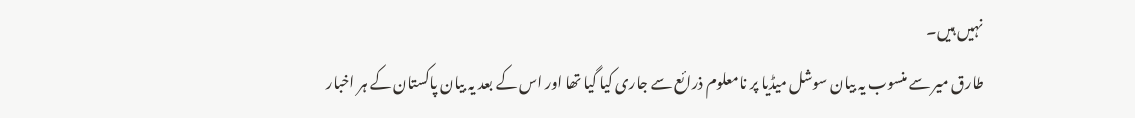نہیں ہیں۔
طارق میر سے منسوب یہ بیان سوشل میڈیا پر نامعلوم ذرائع سے جاری کیا گیا تھا اور اس کے بعد یہ بیان پاکستان کے ہر اخبار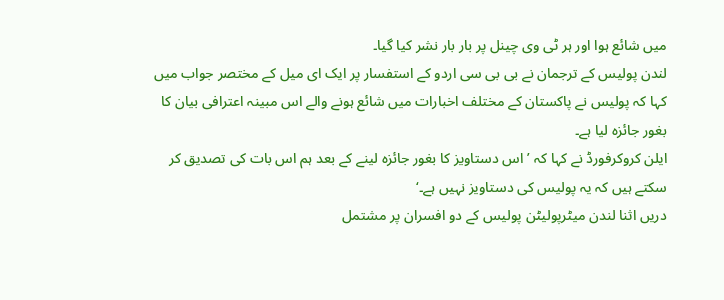میں شائع ہوا اور ہر ٹی وی چینل پر بار بار نشر کیا گیا۔
لندن پولیس کے ترجمان نے بی بی سی اردو کے استفسار پر ایک ای میل کے مختصر جواب میں کہا کہ پولیس نے پاکستان کے مختلف اخبارات میں شائع ہونے والے اس مبینہ اعترافی بیان کا بغور جائزہ لیا ہے۔
ایلن کروکرفورڈ نے کہا کہ ’اس دستاویز کا بغور جائزہ لینے کے بعد ہم اس بات کی تصدیق کر سکتے ہیں کہ یہ پولیس کی دستاویز نہیں ہے۔‘
دریں اثنا لندن میٹرپولیٹن پولیس کے دو افسران پر مشتمل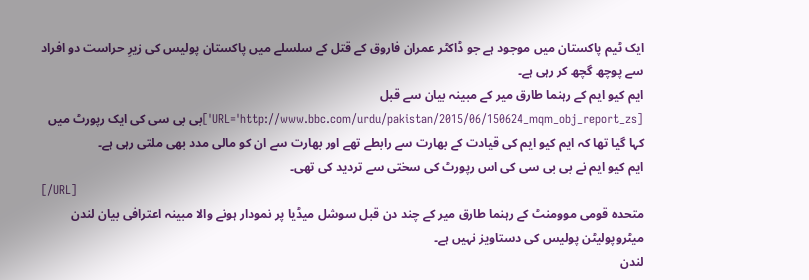ایک ٹیم پاکستان میں موجود ہے جو ڈاکٹر عمران فاروق کے قتل کے سلسلے میں پاکستان پولیس کی زیرِ حراست دو افراد سے پوچھ گچھ کر رہی ہے۔
ایم کیو ایم کے رہنما طارق میر کے مبینہ بیان سے قبل [URL='http://www.bbc.com/urdu/pakistan/2015/06/150624_mqm_obj_report_zs']بی بی سی کی ایک رپورٹ میں کہا گیا تھا کہ ایم کیو ایم کی قیادت کے بھارت سے رابطے تھے اور بھارت سے ان کو مالی مدد بھی ملتی رہی ہے۔
ایم کیو ایم نے بی بی سی کی اس رپورٹ کی سختی سے تردید کی تھی۔
[/URL]
متحدہ قومی موومنٹ کے رہنما طارق میر کے چند دن قبل سوشل میڈیا پر نمودار ہونے والا مبینہ اعترافی بیان لندن میٹروپولیٹن پولیس کی دستاویز نہیں ہے۔
لندن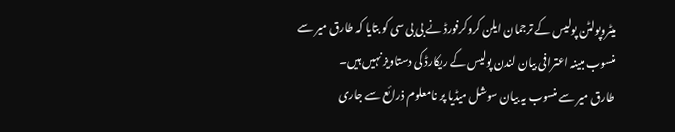میٹروپولٹن پولیس کے ترجمان ایلن کروکرفورڈ نے بی بی سی کو بتایا کہ طارق میر سے منسوب مبینہ اعترافی بیان لندن پولیس کے ریکارڈ کی دستاویز نہیں ہیں۔
طارق میر سے منسوب یہ بیان سوشل میڈیا پر نامعلوم ذرائع سے جاری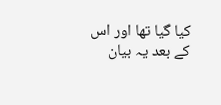کیا گیا تھا اور اس کے بعد یہ بیان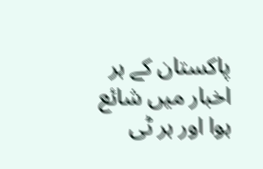پاکستان کے ہر اخبار میں شائع ہوا اور ہر ٹی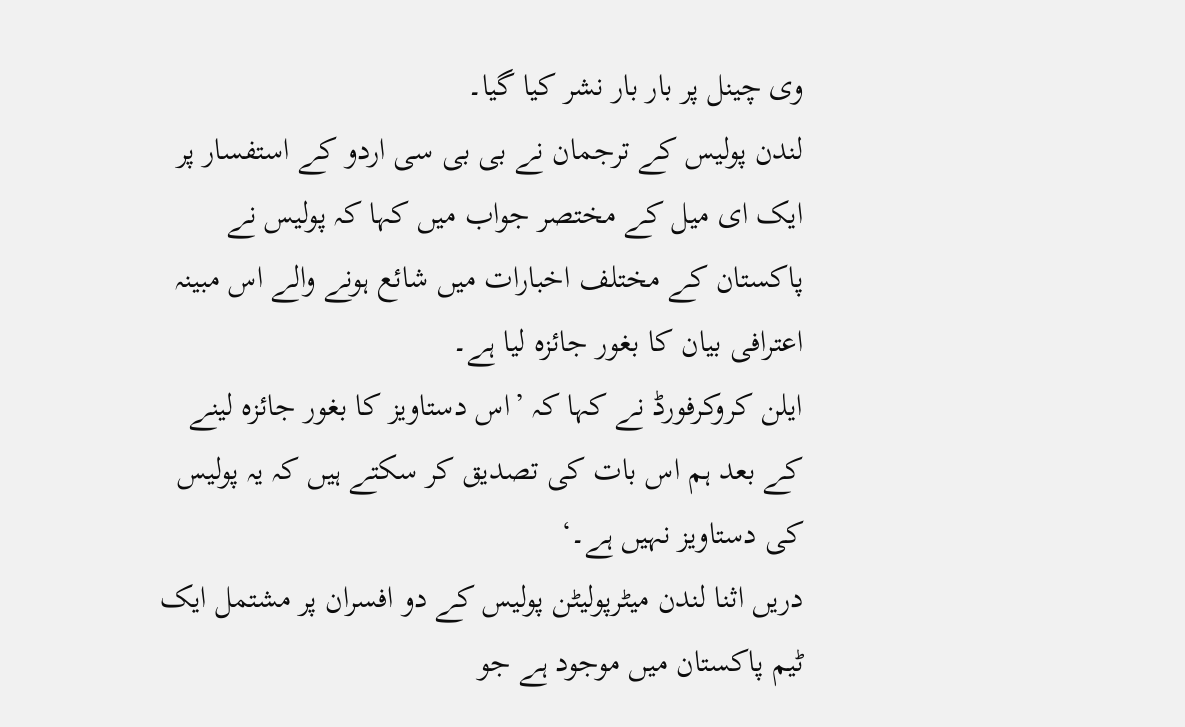وی چینل پر بار بار نشر کیا گیا۔
لندن پولیس کے ترجمان نے بی بی سی اردو کے استفسار پر ایک ای میل کے مختصر جواب میں کہا کہ پولیس نے پاکستان کے مختلف اخبارات میں شائع ہونے والے اس مبینہ اعترافی بیان کا بغور جائزہ لیا ہے۔
ایلن کروکرفورڈ نے کہا کہ ’اس دستاویز کا بغور جائزہ لینے کے بعد ہم اس بات کی تصدیق کر سکتے ہیں کہ یہ پولیس کی دستاویز نہیں ہے۔‘
دریں اثنا لندن میٹرپولیٹن پولیس کے دو افسران پر مشتمل ایک ٹیم پاکستان میں موجود ہے جو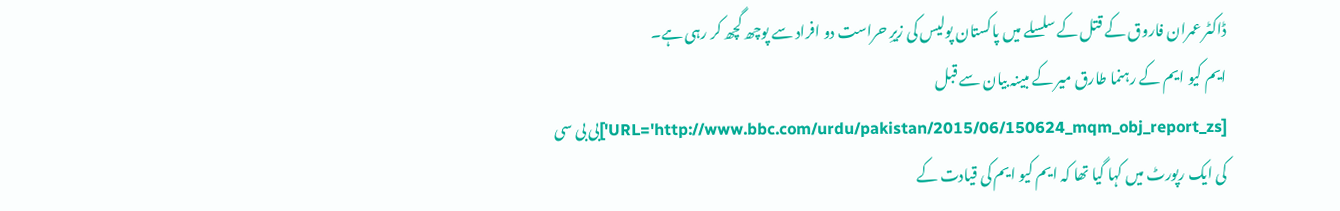ڈاکٹر عمران فاروق کے قتل کے سلسلے میں پاکستان پولیس کی زیرِ حراست دو افراد سے پوچھ گچھ کر رہی ہے۔
ایم کیو ایم کے رہنما طارق میر کے مبینہ بیان سے قبل [URL='http://www.bbc.com/urdu/pakistan/2015/06/150624_mqm_obj_report_zs']بی بی سی کی ایک رپورٹ میں کہا گیا تھا کہ ایم کیو ایم کی قیادت کے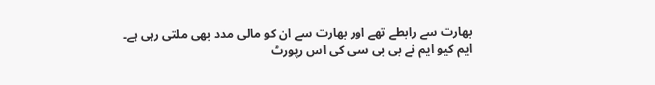بھارت سے رابطے تھے اور بھارت سے ان کو مالی مدد بھی ملتی رہی ہے۔
ایم کیو ایم نے بی بی سی کی اس رپورٹ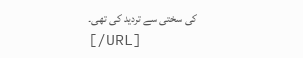کی سختی سے تردید کی تھی۔
[/URL]